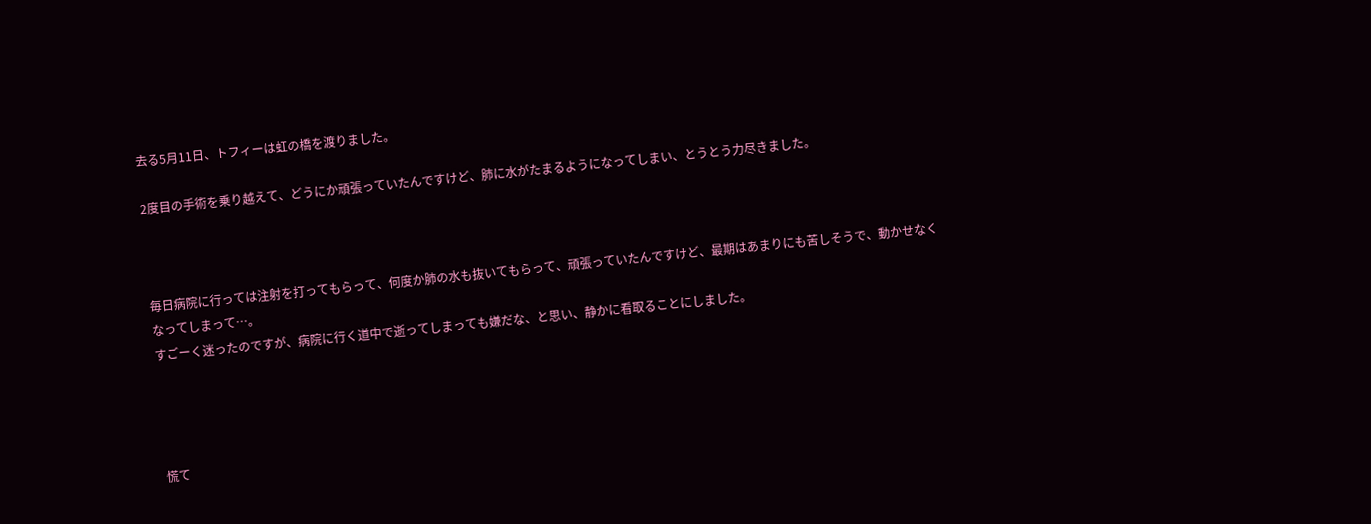去る5月11日、トフィーは虹の橋を渡りました。

2度目の手術を乗り越えて、どうにか頑張っていたんですけど、肺に水がたまるようになってしまい、とうとう力尽きました。



毎日病院に行っては注射を打ってもらって、何度か肺の水も抜いてもらって、頑張っていたんですけど、最期はあまりにも苦しそうで、動かせなくなってしまって…。
すごーく迷ったのですが、病院に行く道中で逝ってしまっても嫌だな、と思い、静かに看取ることにしました。




慌て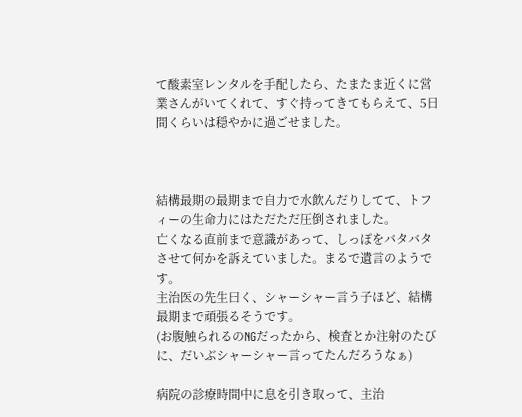て酸素室レンタルを手配したら、たまたま近くに営業さんがいてくれて、すぐ持ってきてもらえて、5日間くらいは穏やかに過ごせました。



結構最期の最期まで自力で水飲んだりしてて、トフィーの生命力にはただただ圧倒されました。
亡くなる直前まで意識があって、しっぽをバタバタさせて何かを訴えていました。まるで遺言のようです。
主治医の先生曰く、シャーシャー言う子ほど、結構最期まで頑張るそうです。
(お腹触られるのNGだったから、検査とか注射のたびに、だいぶシャーシャー言ってたんだろうなぁ)

病院の診療時間中に息を引き取って、主治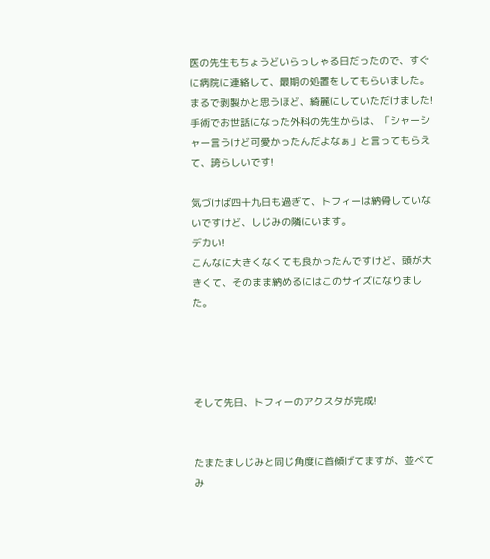医の先生もちょうどいらっしゃる日だったので、すぐに病院に連絡して、最期の処置をしてもらいました。
まるで剥製かと思うほど、綺麗にしていただけました!
手術でお世話になった外科の先生からは、「シャーシャー言うけど可愛かったんだよなぁ」と言ってもらえて、誇らしいです!

気づけば四十九日も過ぎて、トフィーは納骨していないですけど、しじみの隣にいます。
デカい!
こんなに大きくなくても良かったんですけど、頭が大きくて、そのまま納めるにはこのサイズになりました。




そして先日、トフィーのアクスタが完成!


たまたましじみと同じ角度に首傾げてますが、並べてみ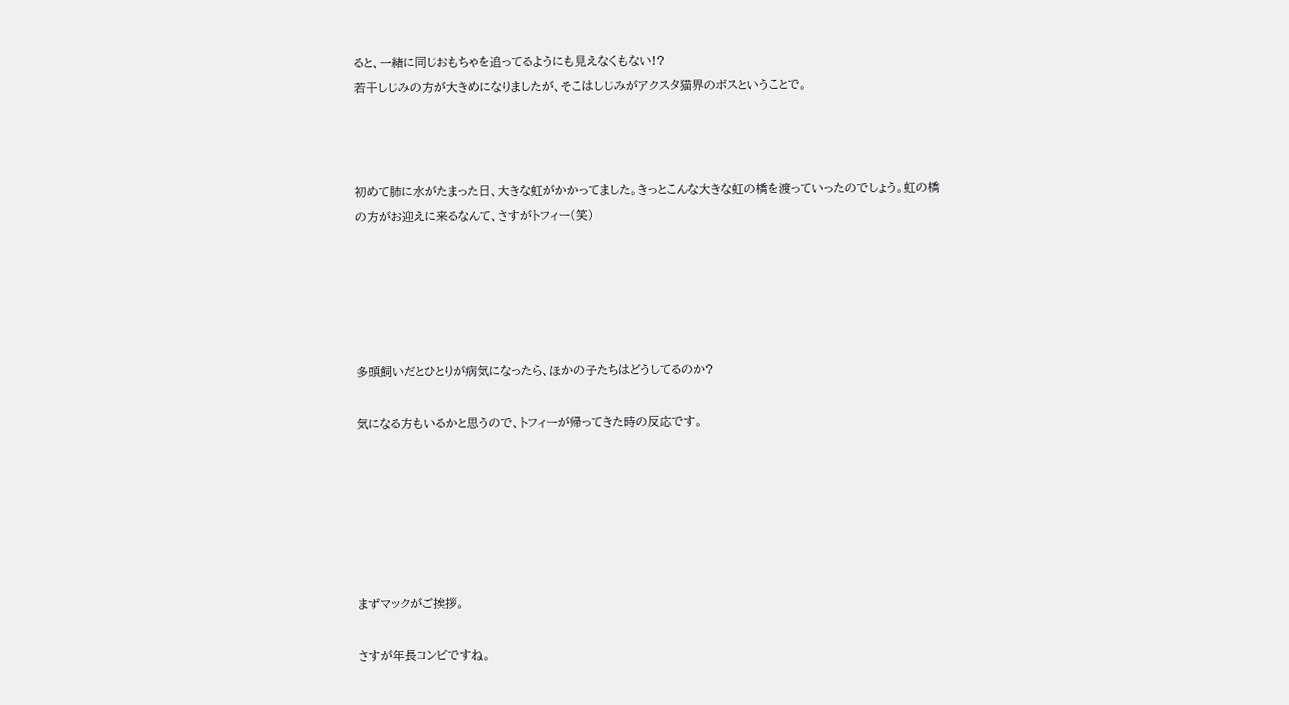ると、一緒に同じおもちゃを追ってるようにも見えなくもない!?
若干しじみの方が大きめになりましたが、そこはしじみがアクスタ猫界のボスということで。



初めて肺に水がたまった日、大きな虹がかかってました。きっとこんな大きな虹の橋を渡っていったのでしょう。虹の橋の方がお迎えに来るなんて、さすがトフィー(笑)





多頭飼いだとひとりが病気になったら、ほかの子たちはどうしてるのか?

気になる方もいるかと思うので、トフィーが帰ってきた時の反応です。






まずマックがご挨拶。

さすが年長コンビですね。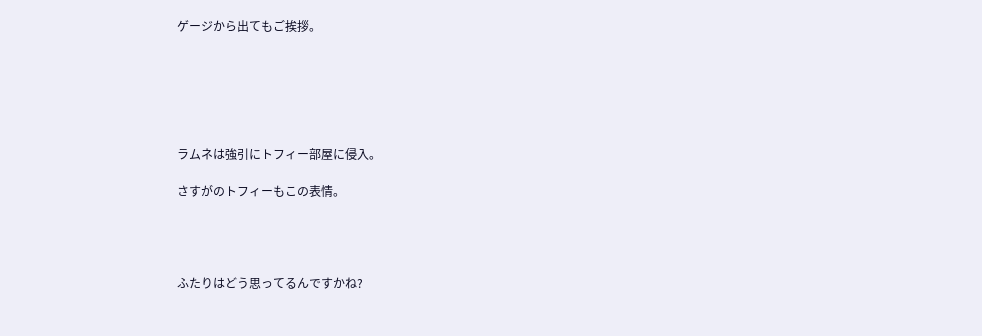ゲージから出てもご挨拶。






ラムネは強引にトフィー部屋に侵入。

さすがのトフィーもこの表情。




ふたりはどう思ってるんですかね?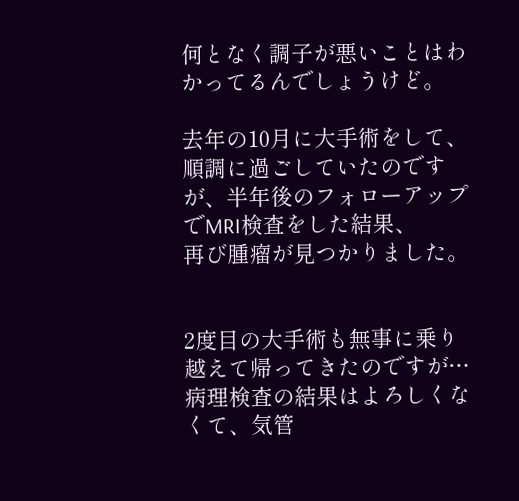何となく調子が悪いことはわかってるんでしょうけど。

去年の10月に大手術をして、順調に過ごしていたのですが、半年後のフォローアップでMRI検査をした結果、
再び腫瘤が見つかりました。


2度目の大手術も無事に乗り越えて帰ってきたのですが…
病理検査の結果はよろしくなくて、気管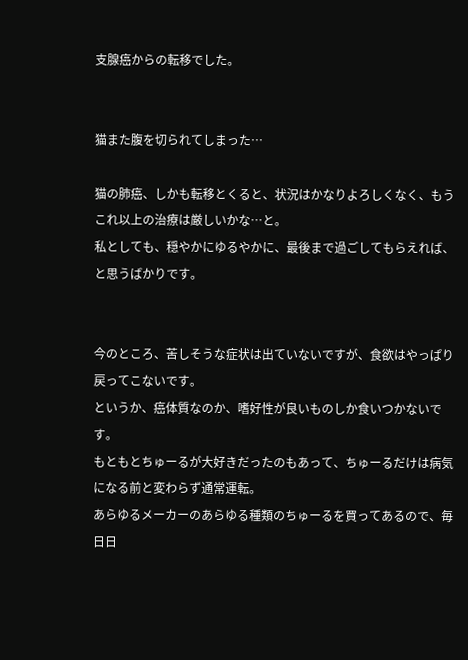支腺癌からの転移でした。


猫また腹を切られてしまった…

猫の肺癌、しかも転移とくると、状況はかなりよろしくなく、もうこれ以上の治療は厳しいかな…と。
私としても、穏やかにゆるやかに、最後まで過ごしてもらえれば、と思うばかりです。


今のところ、苦しそうな症状は出ていないですが、食欲はやっぱり戻ってこないです。
というか、癌体質なのか、嗜好性が良いものしか食いつかないです。
もともとちゅーるが大好きだったのもあって、ちゅーるだけは病気になる前と変わらず通常運転。
あらゆるメーカーのあらゆる種類のちゅーるを買ってあるので、毎日日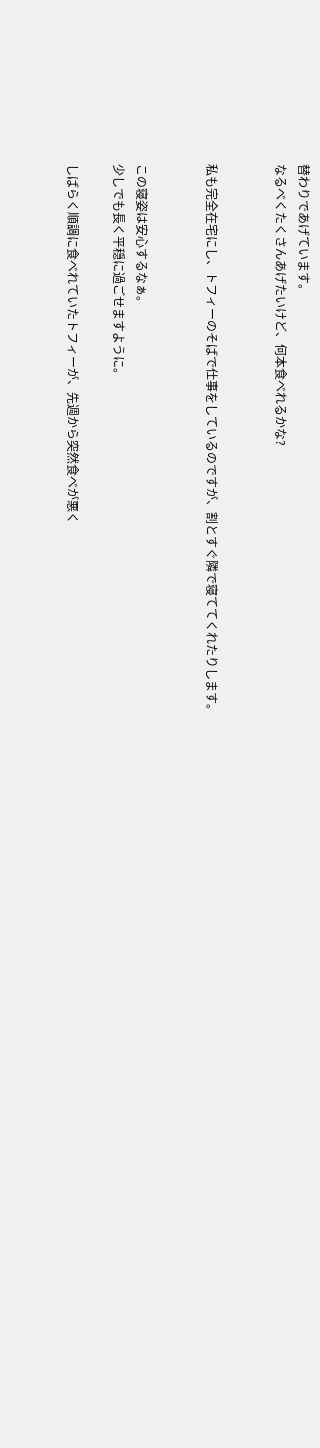替わりであげています。
なるべくたくさんあげたいけど、何本食べれるかな?


私も完全在宅にし、トフィーのそばで仕事をしているのですが、割とすぐ隣で寝ててくれたりします。


この寝姿は安心するなぁ。
少しでも長く平穏に過ごせますように。

しばらく順調に食べれていたトフィーが、先週から突然食べが悪く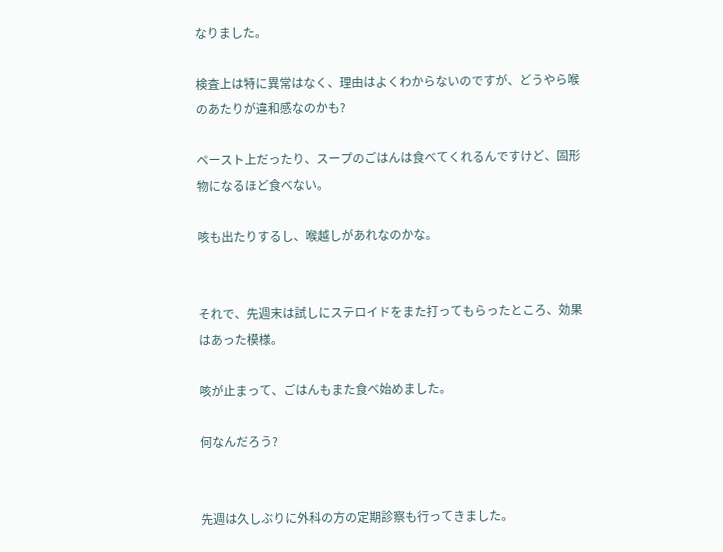なりました。

検査上は特に異常はなく、理由はよくわからないのですが、どうやら喉のあたりが違和感なのかも?

ペースト上だったり、スープのごはんは食べてくれるんですけど、固形物になるほど食べない。

咳も出たりするし、喉越しがあれなのかな。


それで、先週末は試しにステロイドをまた打ってもらったところ、効果はあった模様。

咳が止まって、ごはんもまた食べ始めました。

何なんだろう?


先週は久しぶりに外科の方の定期診察も行ってきました。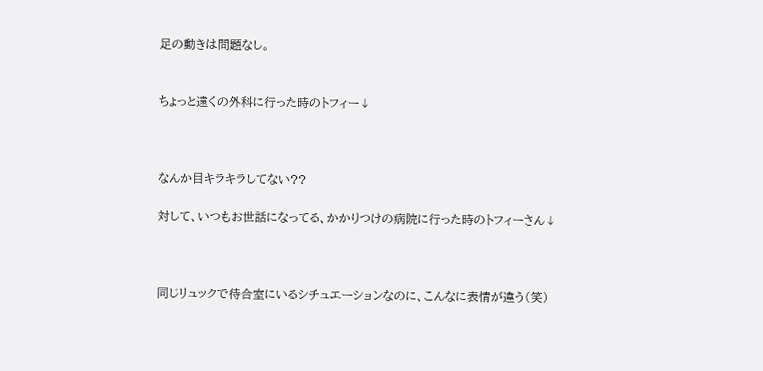足の動きは問題なし。


ちょっと遠くの外科に行った時のトフィー↓



なんか目キラキラしてない??

対して、いつもお世話になってる、かかりつけの病院に行った時のトフィーさん↓



同じリュックで待合室にいるシチュエーションなのに、こんなに表情が違う(笑)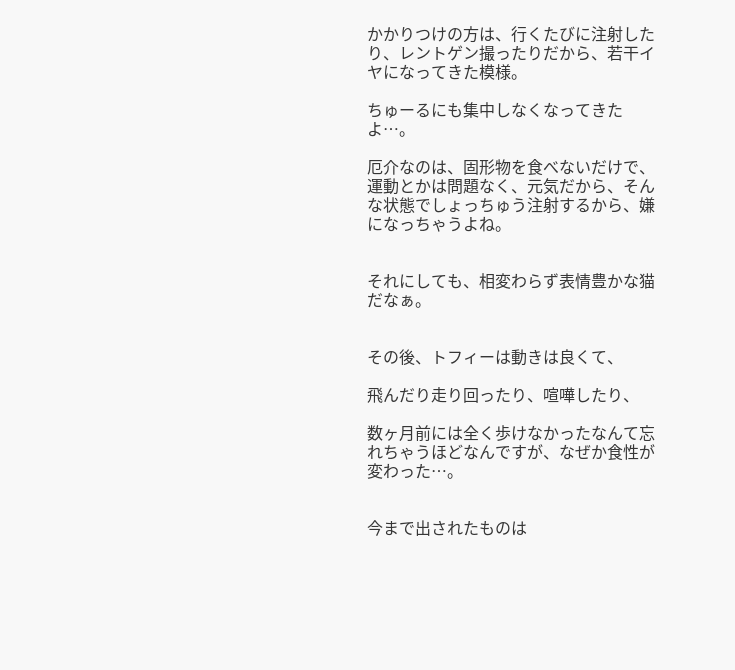かかりつけの方は、行くたびに注射したり、レントゲン撮ったりだから、若干イヤになってきた模様。

ちゅーるにも集中しなくなってきたよ…。

厄介なのは、固形物を食べないだけで、運動とかは問題なく、元気だから、そんな状態でしょっちゅう注射するから、嫌になっちゃうよね。


それにしても、相変わらず表情豊かな猫だなぁ。


その後、トフィーは動きは良くて、

飛んだり走り回ったり、喧嘩したり、

数ヶ月前には全く歩けなかったなんて忘れちゃうほどなんですが、なぜか食性が変わった…。


今まで出されたものは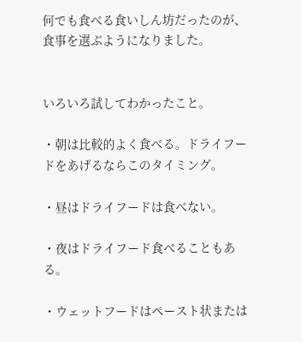何でも食べる食いしん坊だったのが、食事を選ぶようになりました。


いろいろ試してわかったこと。

・朝は比較的よく食べる。ドライフードをあげるならこのタイミング。

・昼はドライフードは食べない。

・夜はドライフード食べることもある。

・ウェットフードはペースト状または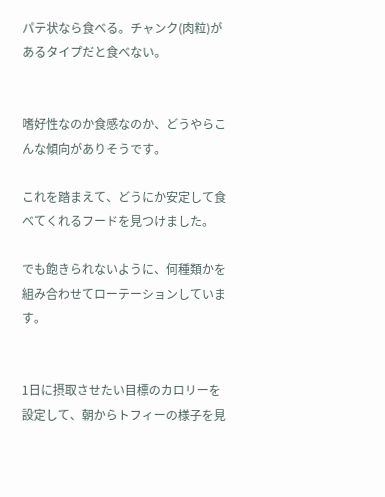パテ状なら食べる。チャンク(肉粒)があるタイプだと食べない。


嗜好性なのか食感なのか、どうやらこんな傾向がありそうです。

これを踏まえて、どうにか安定して食べてくれるフードを見つけました。

でも飽きられないように、何種類かを組み合わせてローテーションしています。


1日に摂取させたい目標のカロリーを設定して、朝からトフィーの様子を見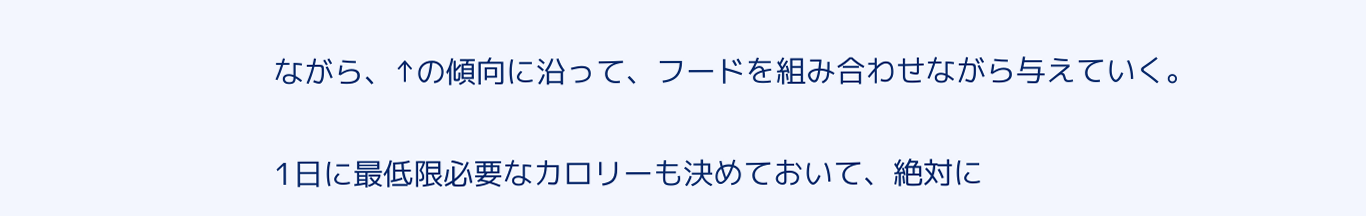ながら、↑の傾向に沿って、フードを組み合わせながら与えていく。

1日に最低限必要なカロリーも決めておいて、絶対に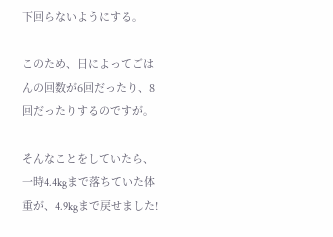下回らないようにする。

このため、日によってごはんの回数が6回だったり、8回だったりするのですが。

そんなことをしていたら、一時4.4kgまで落ちていた体重が、4.9kgまで戻せました!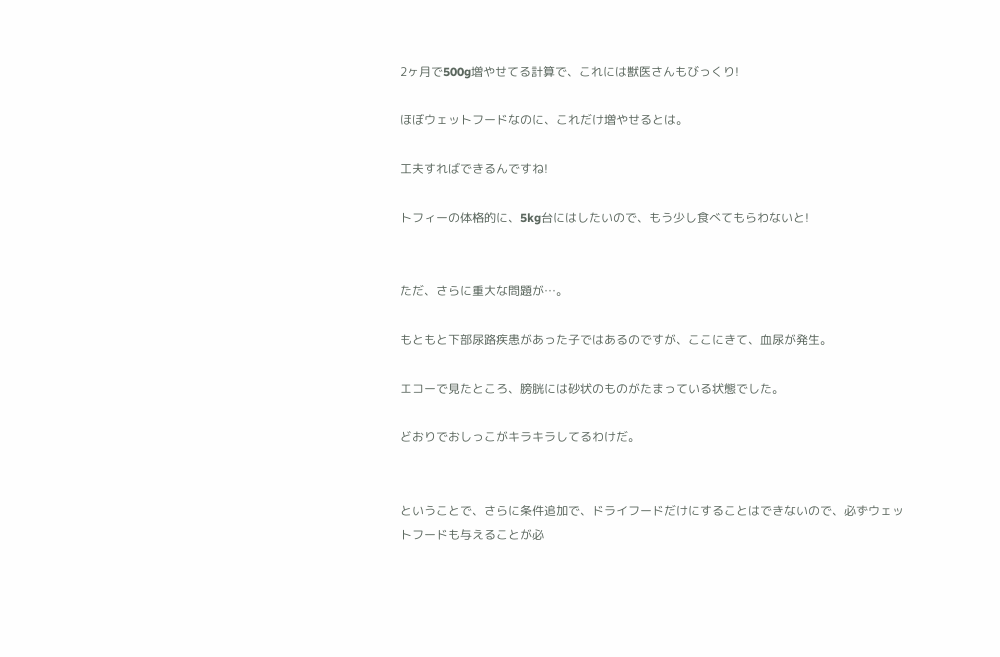2ヶ月で500g増やせてる計算で、これには獣医さんもびっくり!

ほぼウェットフードなのに、これだけ増やせるとは。

工夫すればできるんですね!

トフィーの体格的に、5kg台にはしたいので、もう少し食べてもらわないと!


ただ、さらに重大な問題が…。

もともと下部尿路疾患があった子ではあるのですが、ここにきて、血尿が発生。

エコーで見たところ、膀胱には砂状のものがたまっている状態でした。

どおりでおしっこがキラキラしてるわけだ。


ということで、さらに条件追加で、ドライフードだけにすることはできないので、必ずウェットフードも与えることが必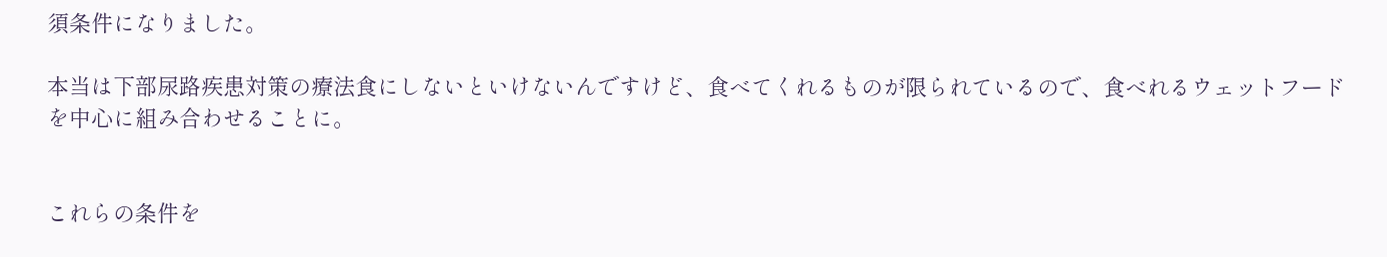須条件になりました。

本当は下部尿路疾患対策の療法食にしないといけないんですけど、食べてくれるものが限られているので、食べれるウェットフードを中心に組み合わせることに。


これらの条件を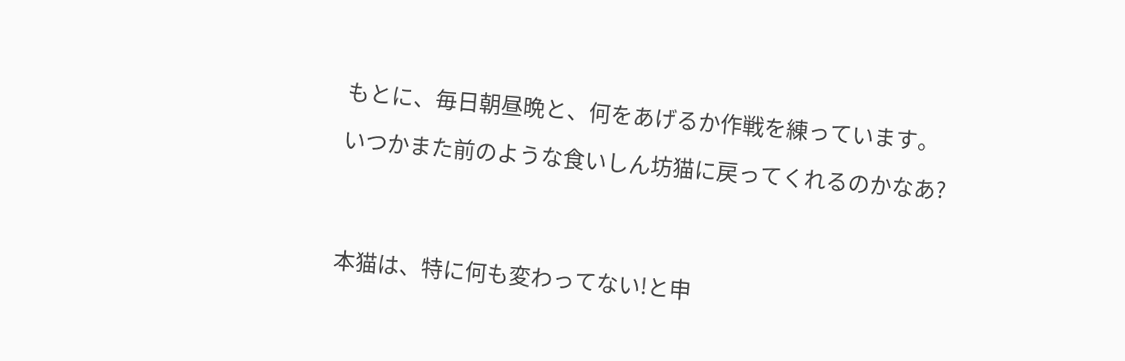もとに、毎日朝昼晩と、何をあげるか作戦を練っています。

いつかまた前のような食いしん坊猫に戻ってくれるのかなあ?




本猫は、特に何も変わってない!と申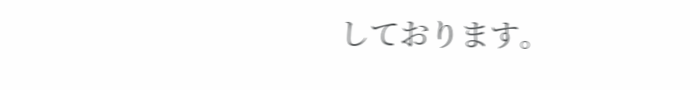しております。